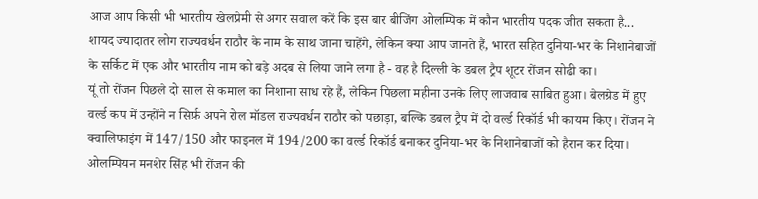आज आप किसी भी भारतीय खेलप्रेमी से अगर सवाल करें कि इस बार बीजिंग ओलम्पिक में कौन भारतीय पदक जीत सकता है... शायद ज्यादातर लोग राज्यवर्धन राठौर के नाम के साथ जाना चाहेंगे, लेकिन क्या आप जानते हैं, भारत सहित दुनिया-भर के निशानेबाजों के सर्किट में एक और भारतीय नाम को बड़े अदब से लिया जाने लगा है - वह है दिल्ली के डबल ट्रैप शूटर रोंजन सोढी का।
यूं तो रोंजन पिछले दो साल से कमाल का निशाना साध रहे हैं, लेकिन पिछला महीना उनके लिए लाजवाब साबित हुआ। बेलग्रेड में हुए वर्ल्ड कप में उन्होंने न सिर्फ़ अपने रोल मॉडल राज्यवर्धन राठौर को पछाड़ा, बल्कि डबल ट्रैप में दो वर्ल्ड रिकॉर्ड भी कायम किए। रोंजन ने क्वालिफाइंग में 147/150 और फाइनल में 194/200 का वर्ल्ड रिकॉर्ड बनाकर दुनिया-भर के निशानेबाजों को हैरान कर दिया। ओलम्पियन मनशेर सिंह भी रोंजन की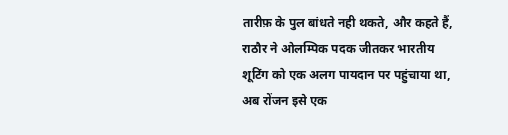तारीफ़ के पुल बांधते नही थकते, और कहते हैं, राठौर ने ओलम्पिक पदक जीतकर भारतीय शूटिंग को एक अलग पायदान पर पहुंचाया था, अब रोंजन इसे एक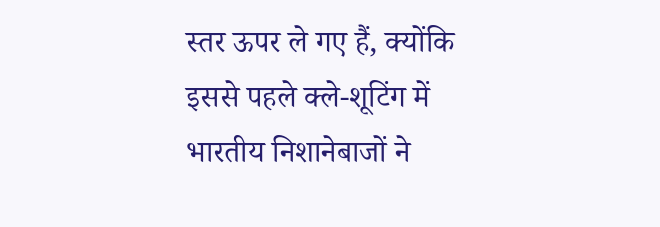स्तर ऊपर ले गए हैं, क्योंकि इससे पहले क्ले-शूटिंग में भारतीय निशानेबाजों ने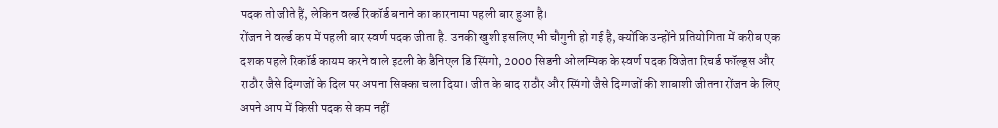पदक तो जीते हैं, लेकिन वर्ल्ड रिकॉर्ड बनाने का कारनामा पहली बार हुआ है।
रोंजन ने वर्ल्ड कप में पहली बार स्वर्ण पदक जीता है. उनकी खुशी इसलिए भी चौगुनी हो गई है, क्योंकि उन्होंने प्रतियोगिता में करीब एक दशक पहले रिकॉर्ड कायम करने वाले इटली के डैनिएल डि स्पिंगो, 2000 सिडनी ओलम्पिक के स्वर्ण पदक विजेता रिचर्ड फॉल्ड्स और राठौर जैसे दिग्गजों के दिल पर अपना सिक्का चला दिया। जीत के बाद राठौर और स्पिंगो जैसे दिग्गजों की शाबाशी जीतना रोंजन के लिए अपने आप में किसी पदक से कम नहीं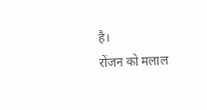है।
रोंजन को मलाल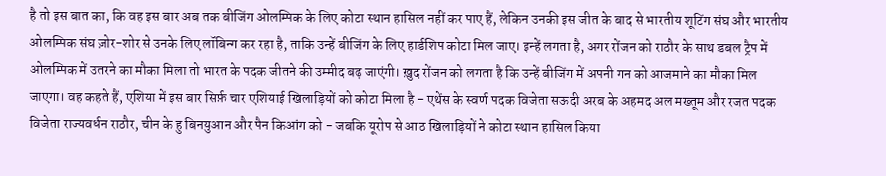है तो इस बात का, कि वह इस बार अब तक बीजिंग ओलम्पिक के लिए कोटा स्थान हासिल नहीं कर पाए हैं, लेकिन उनकी इस जीत के बाद से भारतीय शूटिंग संघ और भारतीय ओलम्पिक संघ ज़ोर-शोर से उनके लिए लॉबिन्ग कर रहा है, ताकि उन्हें बीजिंग के लिए हार्डशिप कोटा मिल जाए। इन्हें लगता है, अगर रोंजन को राठौर के साथ डबल ट्रैप में ओलम्पिक में उतरने का मौका मिला तो भारत के पदक जीतने की उम्मीद बढ़ जाएंगी। ख़ुद रोंजन को लगता है कि उन्हें बीजिंग में अपनी गन को आजमाने का मौका मिल जाएगा। वह कहते हैं, एशिया में इस बार सिर्फ़ चार एशियाई खिलाड़ियों को कोटा मिला है - एथेंस के स्वर्ण पदक विजेता सऊदी अरब के अहमद अल मख्तूम और रजत पदक विजेता राज्यवर्धन राठौर, चीन के हु बिनयुआन और पैन किआंग को - जबकि यूरोप से आठ खिलाड़ियों ने कोटा स्थान हासिल किया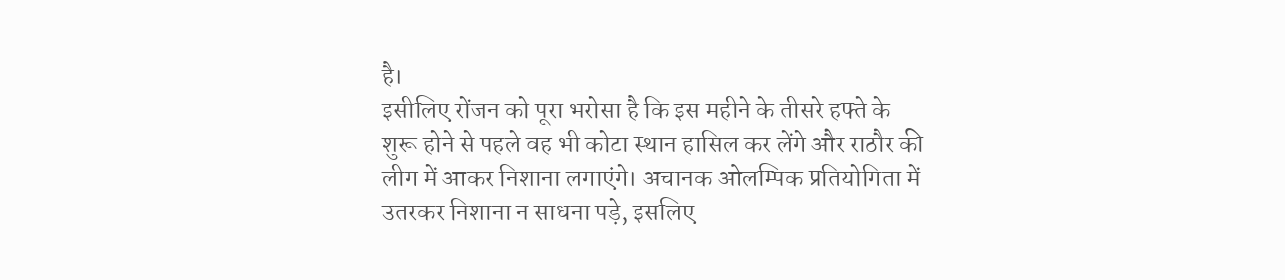है।
इसीलिए रोंजन को पूरा भरोसा है कि इस महीने के तीसरे हफ्ते के शुरू होने से पहले वह भी कोटा स्थान हासिल कर लेंगे और राठौर की लीग में आकर निशाना लगाएंगे। अचानक ओलम्पिक प्रतियोगिता में उतरकर निशाना न साधना पड़े, इसलिए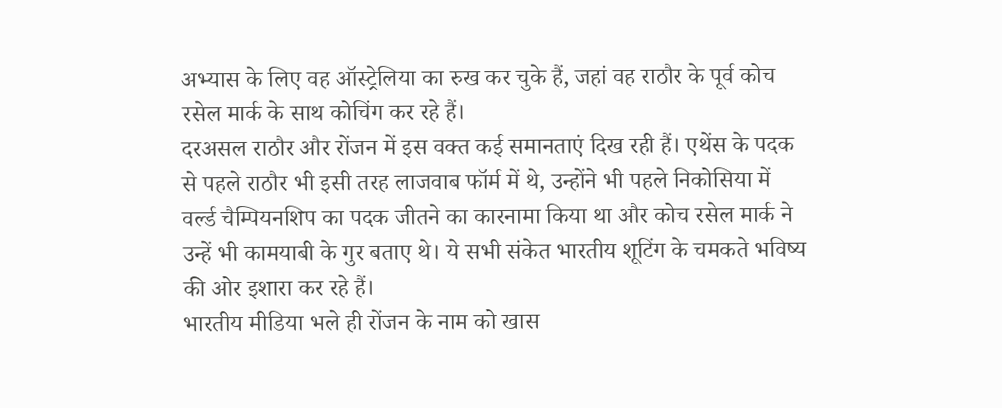अभ्यास के लिए वह ऑस्ट्रेलिया का रुख कर चुके हैं, जहां वह राठौर के पूर्व कोच रसेल मार्क के साथ कोचिंग कर रहे हैं।
दरअसल राठौर और रोंजन में इस वक्त कई समानताएं दिख रही हैं। एथेंस के पदक से पहले राठौर भी इसी तरह लाजवाब फॉर्म में थे, उन्होंने भी पहले निकोसिया में वर्ल्ड चैम्पियनशिप का पदक जीतने का कारनामा किया था और कोच रसेल मार्क ने उन्हें भी कामयाबी के गुर बताए थे। ये सभी संकेत भारतीय शूटिंग के चमकते भविष्य की ओर इशारा कर रहे हैं।
भारतीय मीडिया भले ही रोंजन के नाम को खास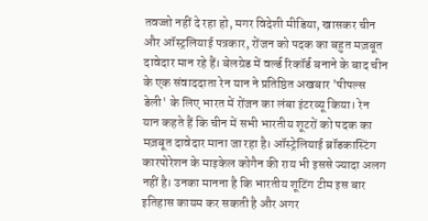तवज्जो नहीं दे रहा हो, मगर विदेशी मीडिया, खासकर चीन और ऑस्ट्रलियाई पत्रकार, रोंजन को पदक का बहुत मज़बूत दावेदार मान रहे हैं। बेलग्रेड में वर्ल्ड रिकॉर्ड बनाने के बाद चीन के एक संवाददाता रेन यान ने प्रतिष्ठित अखबार 'पीपल्स डेली' के लिए भारत में रोंजन का लंबा इंटरव्यू किया। रेन यान कहते हैं कि चीन में सभी भारतीय शूटरों को पदक का मज़बूत दावेदार माना जा रहा है। ऑस्ट्रेलियाई ब्रॉडकास्टिंग कारपोरेशन के माइकेल कोगैन की राय भी इससे ज्यादा अलग नहीं है। उनका मानना है कि भारतीय शूटिंग टीम इस बार इतिहास कायम कर सकती है और अगर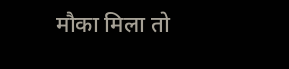मौका मिला तो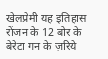खेलप्रेमी यह इतिहास रोंजन के 12 बोर के बेरेटा गन के ज़रिये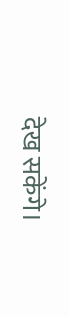देख सकेंगे।